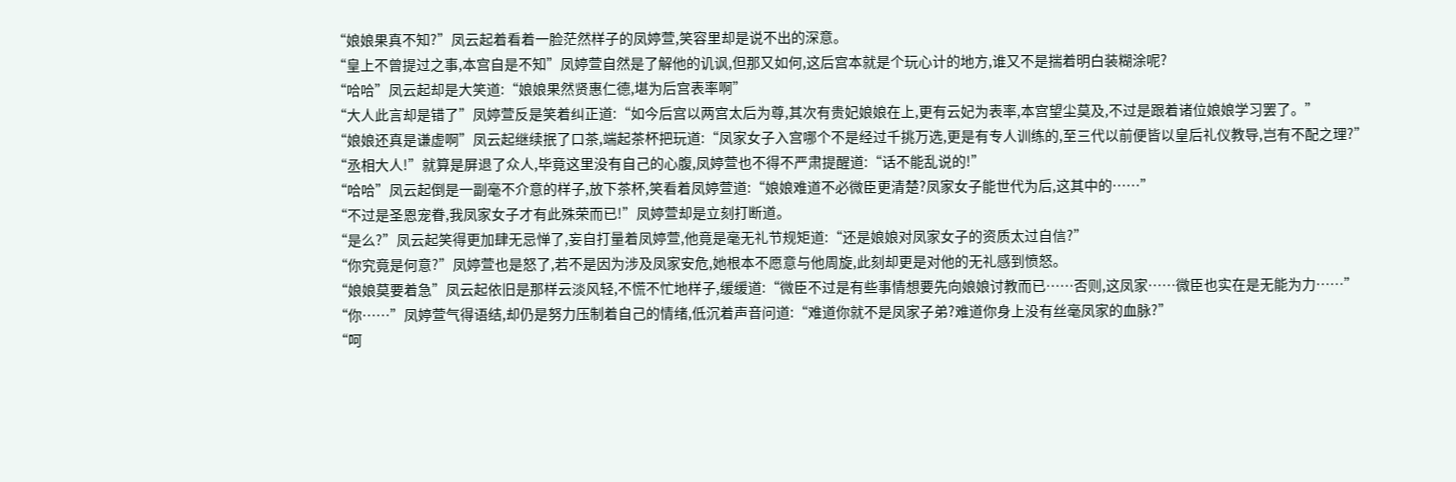“娘娘果真不知?”凤云起着看着一脸茫然样子的凤婷萱,笑容里却是说不出的深意。
“皇上不曾提过之事,本宫自是不知”凤婷萱自然是了解他的讥讽,但那又如何,这后宫本就是个玩心计的地方,谁又不是揣着明白装糊涂呢?
“哈哈”凤云起却是大笑道:“娘娘果然贤惠仁德,堪为后宫表率啊”
“大人此言却是错了”凤婷萱反是笑着纠正道:“如今后宫以两宫太后为尊,其次有贵妃娘娘在上,更有云妃为表率,本宫望尘莫及,不过是跟着诸位娘娘学习罢了。”
“娘娘还真是谦虚啊”凤云起继续抿了口茶,端起茶杯把玩道:“凤家女子入宫哪个不是经过千挑万选,更是有专人训练的,至三代以前便皆以皇后礼仪教导,岂有不配之理?”
“丞相大人!”就算是屏退了众人,毕竟这里没有自己的心腹,凤婷萱也不得不严肃提醒道:“话不能乱说的!”
“哈哈”凤云起倒是一副毫不介意的样子,放下茶杯,笑看着凤婷萱道:“娘娘难道不必微臣更清楚?凤家女子能世代为后,这其中的……”
“不过是圣恩宠眷,我凤家女子才有此殊荣而已!”凤婷萱却是立刻打断道。
“是么?”凤云起笑得更加肆无忌惮了,妄自打量着凤婷萱,他竟是毫无礼节规矩道:“还是娘娘对凤家女子的资质太过自信?”
“你究竟是何意?”凤婷萱也是怒了,若不是因为涉及凤家安危,她根本不愿意与他周旋,此刻却更是对他的无礼感到愤怒。
“娘娘莫要着急”凤云起依旧是那样云淡风轻,不慌不忙地样子,缓缓道:“微臣不过是有些事情想要先向娘娘讨教而已……否则,这凤家……微臣也实在是无能为力……”
“你……”凤婷萱气得语结,却仍是努力压制着自己的情绪,低沉着声音问道:“难道你就不是凤家子弟?难道你身上没有丝毫凤家的血脉?”
“呵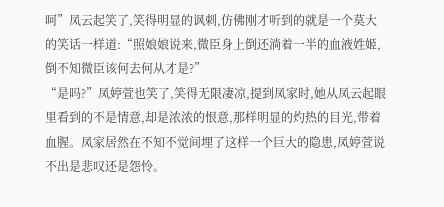呵”凤云起笑了,笑得明显的讽刺,仿佛刚才听到的就是一个莫大的笑话一样道:“照娘娘说来,微臣身上倒还淌着一半的血液姓姬,倒不知微臣该何去何从才是?”
“是吗?”凤婷萱也笑了,笑得无限凄凉,提到凤家时,她从凤云起眼里看到的不是情意,却是浓浓的恨意,那样明显的灼热的目光,带着血腥。凤家居然在不知不觉间埋了这样一个巨大的隐患,凤婷萱说不出是悲叹还是怨怜。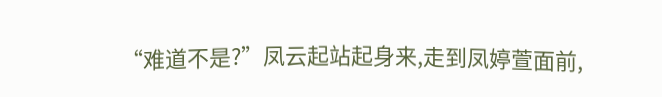“难道不是?”凤云起站起身来,走到凤婷萱面前,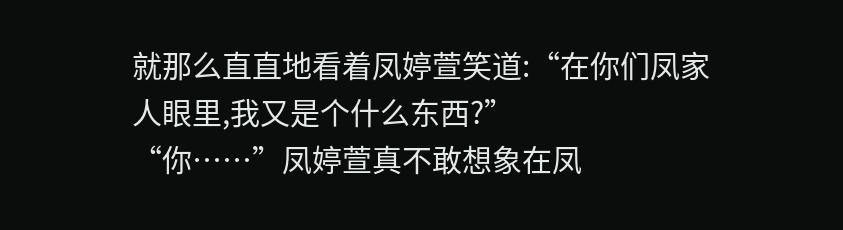就那么直直地看着凤婷萱笑道:“在你们凤家人眼里,我又是个什么东西?”
“你……”凤婷萱真不敢想象在凤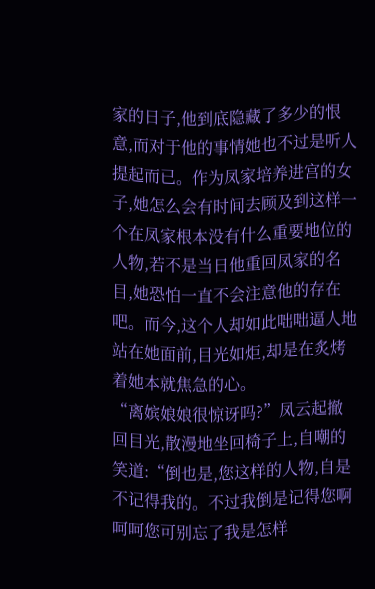家的日子,他到底隐藏了多少的恨意,而对于他的事情她也不过是听人提起而已。作为凤家培养进宫的女子,她怎么会有时间去顾及到这样一个在凤家根本没有什么重要地位的人物,若不是当日他重回凤家的名目,她恐怕一直不会注意他的存在吧。而今,这个人却如此咄咄逼人地站在她面前,目光如炬,却是在炙烤着她本就焦急的心。
“离嫔娘娘很惊讶吗?”凤云起撤回目光,散漫地坐回椅子上,自嘲的笑道:“倒也是,您这样的人物,自是不记得我的。不过我倒是记得您啊呵呵您可别忘了我是怎样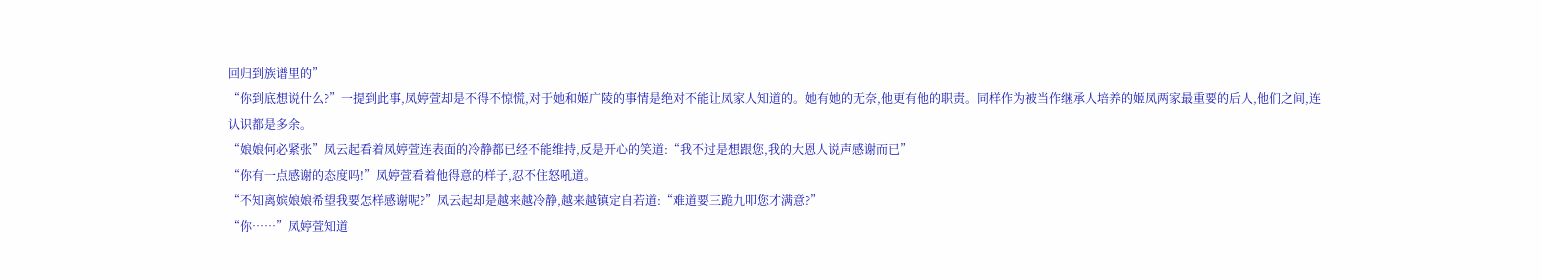回归到族谱里的”
“你到底想说什么?”一提到此事,凤婷萱却是不得不惊慌,对于她和姬广陵的事情是绝对不能让凤家人知道的。她有她的无奈,他更有他的职责。同样作为被当作继承人培养的姬凤两家最重要的后人,他们之间,连认识都是多余。
“娘娘何必紧张”凤云起看着凤婷萱连表面的冷静都已经不能维持,反是开心的笑道:“我不过是想跟您,我的大恩人说声感谢而已”
“你有一点感谢的态度吗!”凤婷萱看着他得意的样子,忍不住怒吼道。
“不知离嫔娘娘希望我要怎样感谢呢?”凤云起却是越来越冷静,越来越镇定自若道:“难道要三跪九叩您才满意?”
“你……”凤婷萱知道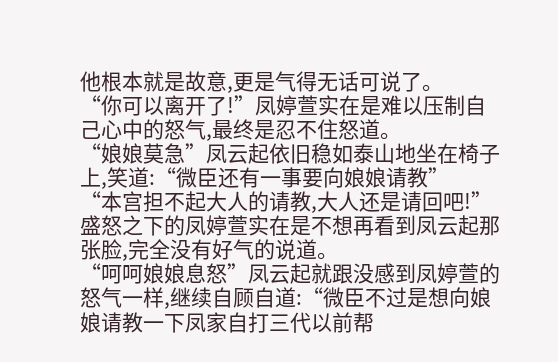他根本就是故意,更是气得无话可说了。
“你可以离开了!”凤婷萱实在是难以压制自己心中的怒气,最终是忍不住怒道。
“娘娘莫急”凤云起依旧稳如泰山地坐在椅子上,笑道:“微臣还有一事要向娘娘请教”
“本宫担不起大人的请教,大人还是请回吧!”盛怒之下的凤婷萱实在是不想再看到凤云起那张脸,完全没有好气的说道。
“呵呵娘娘息怒”凤云起就跟没感到凤婷萱的怒气一样,继续自顾自道:“微臣不过是想向娘娘请教一下凤家自打三代以前帮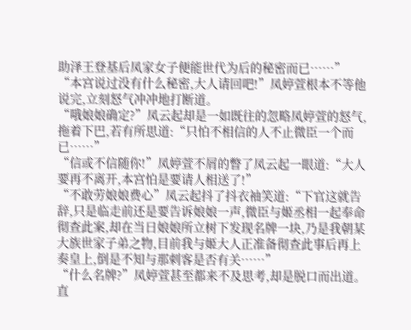助泽王登基后凤家女子便能世代为后的秘密而已……”
“本宫说过没有什么秘密,大人请回吧!”凤婷萱根本不等他说完,立刻怒气冲冲地打断道。
“哦娘娘确定?”凤云起却是一如既往的忽略凤婷萱的怒气,拖着下巴,若有所思道:“只怕不相信的人不止微臣一个而已……”
“信或不信随你!”凤婷萱不屑的瞥了凤云起一眼道:“大人要再不离开,本宫怕是要请人相送了!”
“不敢劳娘娘费心”凤云起抖了抖衣袖笑道:“下官这就告辞,只是临走前还是要告诉娘娘一声,微臣与姬丞相一起奉命彻查此案,却在当日娘娘所立树下发现名牌一块,乃是我朝某大族世家子弟之物,目前我与姬大人正准备彻查此事后再上奏皇上,倒是不知与那刺客是否有关……”
“什么名牌?”凤婷萱甚至都来不及思考,却是脱口而出道。直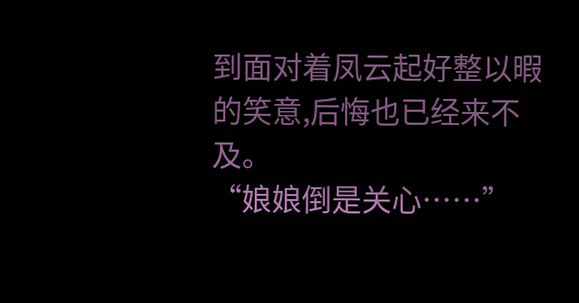到面对着凤云起好整以暇的笑意,后悔也已经来不及。
“娘娘倒是关心……”